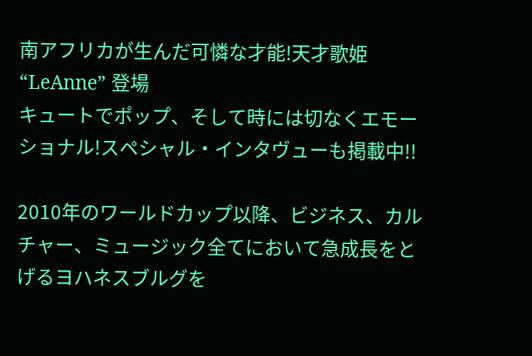南アフリカが生んだ可憐な才能!天才歌姫 “LeAnne” 登場
キュートでポップ、そして時には切なくエモーショナル!スペシャル・インタヴューも掲載中!!

2010年のワールドカップ以降、ビジネス、カルチャー、ミュージック全てにおいて急成長をとげるヨハネスブルグを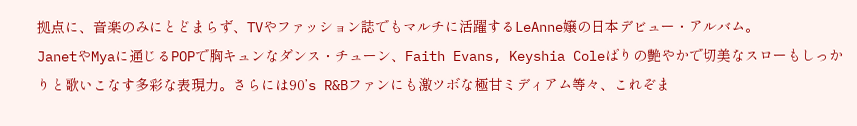拠点に、音楽のみにとどまらず、TVやファッション誌でもマルチに活躍するLeAnne嬢の日本デビュー・アルバム。
JanetやMyaに通じるPOPで胸キュンなダンス・チューン、Faith Evans, Keyshia Coleばりの艶やかで切美なスローもしっかりと歌いこなす多彩な表現力。さらには90’s R&Bファンにも激ツボな極甘ミディアム等々、これぞま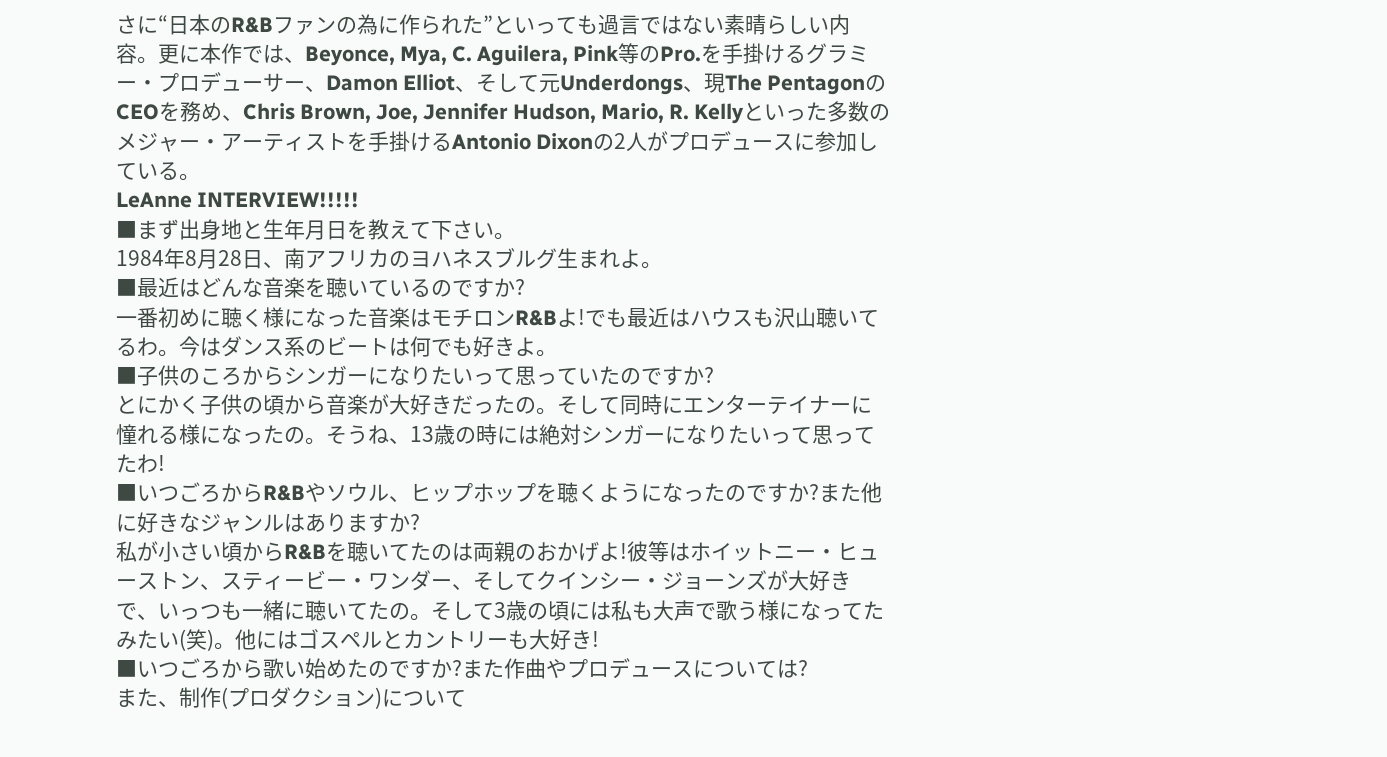さに“日本のR&Bファンの為に作られた”といっても過言ではない素晴らしい内容。更に本作では、Beyonce, Mya, C. Aguilera, Pink等のPro.を手掛けるグラミー・プロデューサー、Damon Elliot、そして元Underdongs、現The PentagonのCEOを務め、Chris Brown, Joe, Jennifer Hudson, Mario, R. Kellyといった多数のメジャー・アーティストを手掛けるAntonio Dixonの2人がプロデュースに参加している。
LeAnne INTERVIEW!!!!!
■まず出身地と生年月日を教えて下さい。
1984年8月28日、南アフリカのヨハネスブルグ生まれよ。
■最近はどんな音楽を聴いているのですか?
一番初めに聴く様になった音楽はモチロンR&Bよ!でも最近はハウスも沢山聴いてるわ。今はダンス系のビートは何でも好きよ。
■子供のころからシンガーになりたいって思っていたのですか?
とにかく子供の頃から音楽が大好きだったの。そして同時にエンターテイナーに憧れる様になったの。そうね、13歳の時には絶対シンガーになりたいって思ってたわ!
■いつごろからR&Bやソウル、ヒップホップを聴くようになったのですか?また他に好きなジャンルはありますか?
私が小さい頃からR&Bを聴いてたのは両親のおかげよ!彼等はホイットニー・ヒューストン、スティービー・ワンダー、そしてクインシー・ジョーンズが大好きで、いっつも一緒に聴いてたの。そして3歳の頃には私も大声で歌う様になってたみたい(笑)。他にはゴスペルとカントリーも大好き!
■いつごろから歌い始めたのですか?また作曲やプロデュースについては?
また、制作(プロダクション)について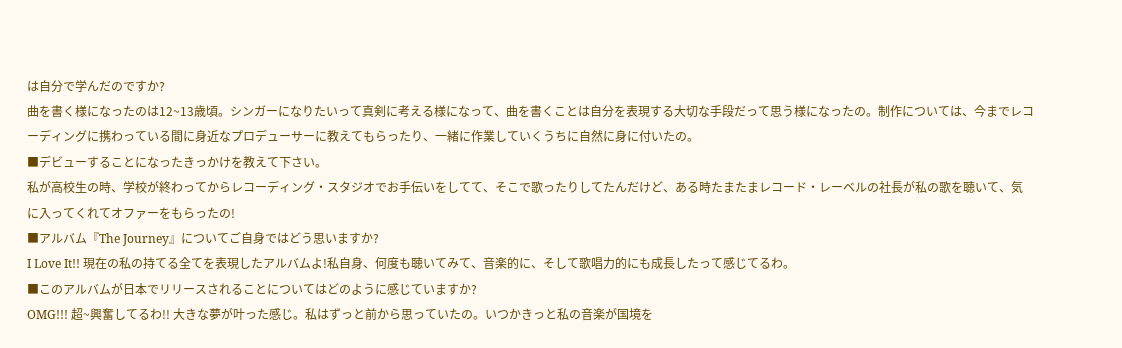は自分で学んだのですか?
曲を書く様になったのは12~13歳頃。シンガーになりたいって真剣に考える様になって、曲を書くことは自分を表現する大切な手段だって思う様になったの。制作については、今までレコーディングに携わっている間に身近なプロデューサーに教えてもらったり、一緒に作業していくうちに自然に身に付いたの。
■デビューすることになったきっかけを教えて下さい。
私が高校生の時、学校が終わってからレコーディング・スタジオでお手伝いをしてて、そこで歌ったりしてたんだけど、ある時たまたまレコード・レーベルの社長が私の歌を聴いて、気に入ってくれてオファーをもらったの!
■アルバム『The Journey』についてご自身ではどう思いますか?
I Love It!! 現在の私の持てる全てを表現したアルバムよ!私自身、何度も聴いてみて、音楽的に、そして歌唱力的にも成長したって感じてるわ。
■このアルバムが日本でリリースされることについてはどのように感じていますか?
OMG!!! 超~興奮してるわ!! 大きな夢が叶った感じ。私はずっと前から思っていたの。いつかきっと私の音楽が国境を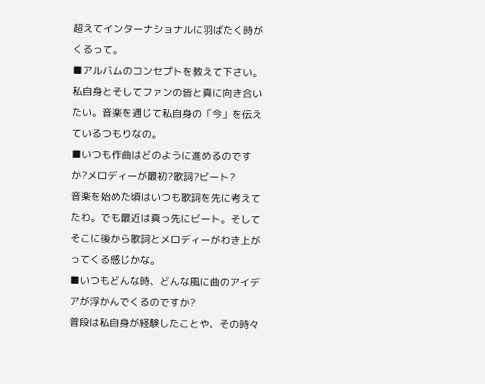超えてインターナショナルに羽ばたく時がくるって。
■アルバムのコンセプトを教えて下さい。
私自身とそしてファンの皆と真に向き合いたい。音楽を通じて私自身の「今」を伝えているつもりなの。
■いつも作曲はどのように進めるのですか?メロディーが最初?歌詞?ビート?
音楽を始めた頃はいつも歌詞を先に考えてたわ。でも最近は真っ先にビート。そしてそこに後から歌詞とメロディーがわき上がってくる感じかな。
■いつもどんな時、どんな風に曲のアイデアが浮かんでくるのですか?
普段は私自身が経験したことや、その時々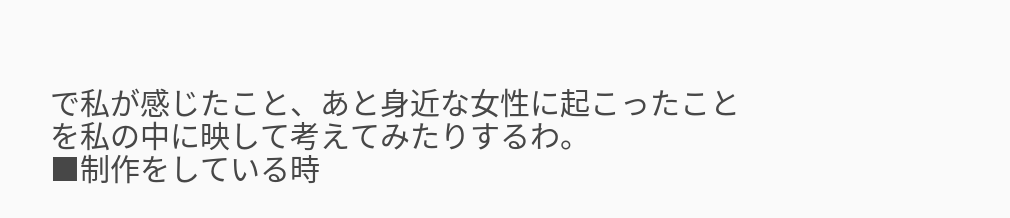で私が感じたこと、あと身近な女性に起こったことを私の中に映して考えてみたりするわ。
■制作をしている時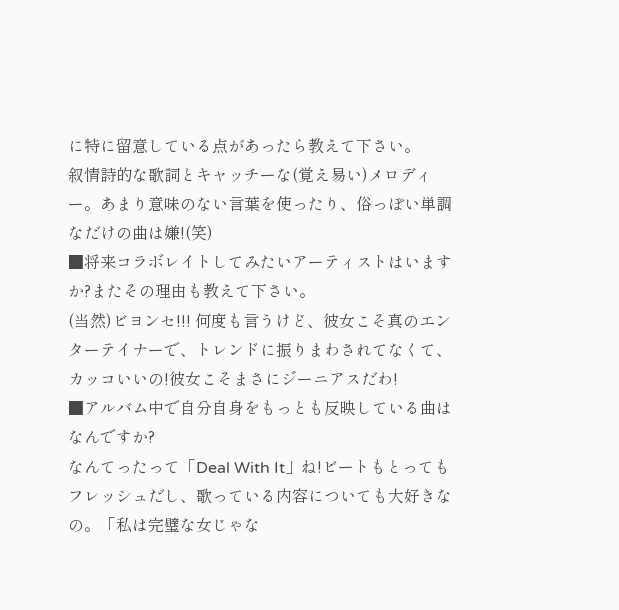に特に留意している点があったら教えて下さい。
叙情詩的な歌詞とキャッチーな(覚え易い)メロディー。あまり意味のない言葉を使ったり、俗っぽい単調なだけの曲は嫌!(笑)
■将来コラボレイトしてみたいアーティストはいますか?またその理由も教えて下さい。
(当然)ビヨンセ!!! 何度も言うけど、彼女こそ真のエンターテイナーで、トレンドに振りまわされてなくて、カッコいいの!彼女こそまさにジーニアスだわ!
■アルバム中で自分自身をもっとも反映している曲はなんですか?
なんてったって「Deal With It」ね!ビートもとってもフレッシュだし、歌っている内容についても大好きなの。「私は完璧な女じゃな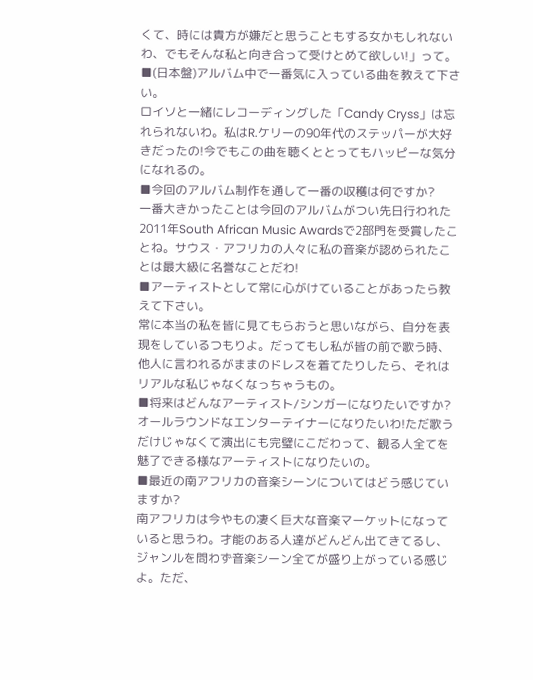くて、時には貴方が嫌だと思うこともする女かもしれないわ、でもそんな私と向き合って受けとめて欲しい!」って。
■(日本盤)アルバム中で一番気に入っている曲を教えて下さい。
ロイソと一緒にレコーディングした「Candy Cryss」は忘れられないわ。私はR.ケリーの90年代のステッパーが大好きだったの!今でもこの曲を聴くととってもハッピーな気分になれるの。
■今回のアルバム制作を通して一番の収穫は何ですか?
一番大きかったことは今回のアルバムがつい先日行われた2011年South African Music Awardsで2部門を受賞したことね。サウス・アフリカの人々に私の音楽が認められたことは最大級に名誉なことだわ!
■アーティストとして常に心がけていることがあったら教えて下さい。
常に本当の私を皆に見てもらおうと思いながら、自分を表現をしているつもりよ。だってもし私が皆の前で歌う時、他人に言われるがままのドレスを着てたりしたら、それはリアルな私じゃなくなっちゃうもの。
■将来はどんなアーティスト/シンガーになりたいですか?
オールラウンドなエンターテイナーになりたいわ!ただ歌うだけじゃなくて演出にも完璧にこだわって、観る人全てを魅了できる様なアーティストになりたいの。
■最近の南アフリカの音楽シーンについてはどう感じていますか?
南アフリカは今やもの凄く巨大な音楽マーケットになっていると思うわ。才能のある人達がどんどん出てきてるし、ジャンルを問わず音楽シーン全てが盛り上がっている感じよ。ただ、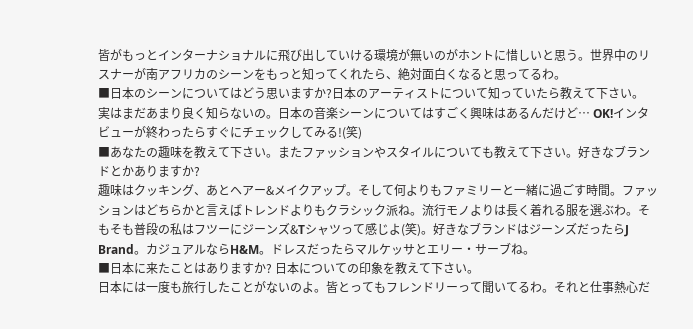皆がもっとインターナショナルに飛び出していける環境が無いのがホントに惜しいと思う。世界中のリスナーが南アフリカのシーンをもっと知ってくれたら、絶対面白くなると思ってるわ。
■日本のシーンについてはどう思いますか?日本のアーティストについて知っていたら教えて下さい。
実はまだあまり良く知らないの。日本の音楽シーンについてはすごく興味はあるんだけど… OK!インタビューが終わったらすぐにチェックしてみる!(笑)
■あなたの趣味を教えて下さい。またファッションやスタイルについても教えて下さい。好きなブランドとかありますか?
趣味はクッキング、あとヘアー&メイクアップ。そして何よりもファミリーと一緒に過ごす時間。ファッションはどちらかと言えばトレンドよりもクラシック派ね。流行モノよりは長く着れる服を選ぶわ。そもそも普段の私はフツーにジーンズ&Tシャツって感じよ(笑)。好きなブランドはジーンズだったらJ Brand。カジュアルならH&M。ドレスだったらマルケッサとエリー・サーブね。
■日本に来たことはありますか? 日本についての印象を教えて下さい。
日本には一度も旅行したことがないのよ。皆とってもフレンドリーって聞いてるわ。それと仕事熱心だ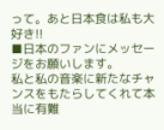って。あと日本食は私も大好き!!
■日本のファンにメッセージをお願いします。
私と私の音楽に新たなチャンスをもたらしてくれて本当に有難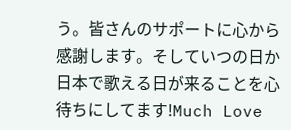う。皆さんのサポートに心から感謝します。そしていつの日か日本で歌える日が来ることを心待ちにしてます!Much Love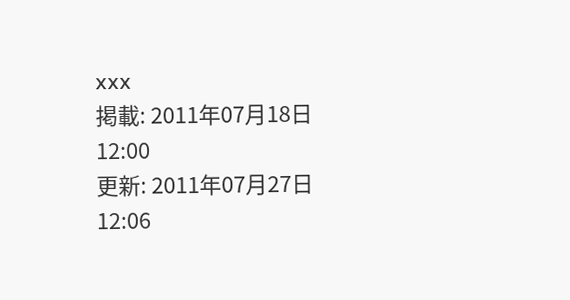xxx
掲載: 2011年07月18日 12:00
更新: 2011年07月27日 12:06